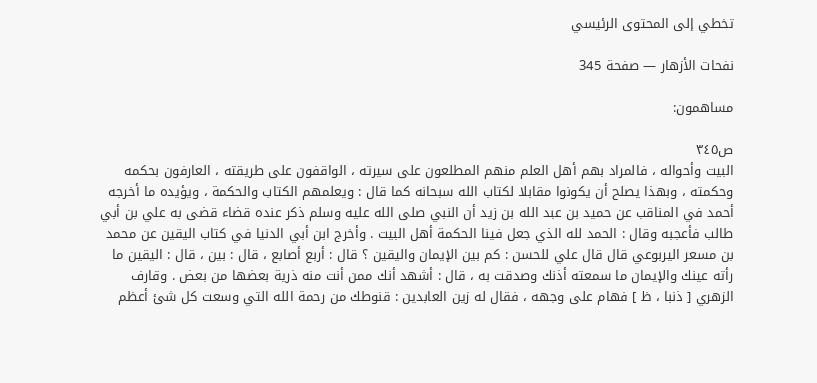تخطي إلى المحتوى الرئيسي

نفحات الأزهار — صفحة 345

مساهمون:

ص٣٤٥
البيت وأحواله ، فالمراد بهم أهل العلم منهم المطلعون على سيرته ، الواقفون على طريقته ، العارفون بحكمه وحكمته ، وبهذا يصلح أن يكونوا مقابلا لكتاب الله سبحانه كما قال : ويعلمهم الكتاب والحكمة ، ويؤيده ما أخرجه أحمد في المناقب عن حميد بن عبد الله بن زيد أن النبي صلى الله عليه وسلم ذكر عنده قضاء قضى به علي بن أبي طالب فأعجبه وقال : الحمد لله الذي جعل فينا الحكمة أهل البيت . وأخرج ابن أبي الدنيا في كتاب اليقين عن محمد بن مسعر اليربوعي قال قال علي للحسن : كم بين الإيمان واليقين ؟ قال : أربع أصابع ، قال : بين ، قال : اليقين ما رأته عينك والإيمان ما سمعته أذنك وصدقت به ، قال : أشهد أنك ممن أنت منه ذرية بعضها من بعض . وقارف الزهري [ ذنبا ، ظ ] فهام على وجهه ، فقال له زين العابدين : قنوطك من رحمة الله التي وسعت كل شئ أعظم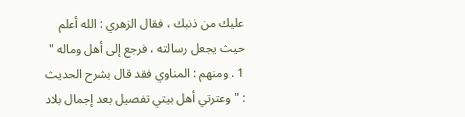عليك من ذنبك ، فقال الزهري : الله أعلم حيث يجعل رسالته ، فرجع إلى أهل وماله " 1 . ومنهم : المناوي فقد قال بشرح الحديث : " وعترتي أهل بيتي تفصيل بعد إجمال بلاد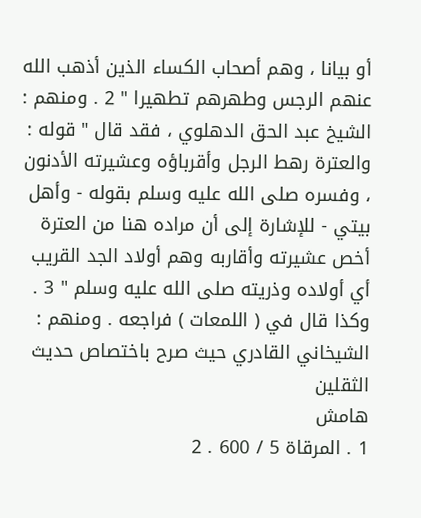أو بيانا ، وهم أصحاب الكساء الذين أذهب الله عنهم الرجس وطهرهم تطهيرا " 2 . ومنهم : الشيخ عبد الحق الدهلوي ، فقد قال " قوله : والعترة رهط الرجل وأقرباؤه وعشيرته الأدنون ، وفسره صلى الله عليه وسلم بقوله - وأهل بيتي - للإشارة إلى أن مراده هنا من العترة أخص عشيرته وأقاربه وهم أولاد الجد القريب أي أولاده وذريته صلى الله عليه وسلم " 3 . وكذا قال في ( اللمعات ) فراجعه . ومنهم : الشيخاني القادري حيث صرح باختصاص حديث الثقلين
هامش
1 . المرقاة 5 / 600 . 2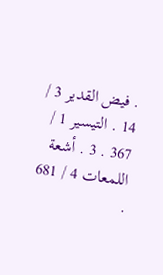. فيض القدير 3 / 14 . التيسير 1 / 367 . 3 . أشعة اللمعات 4 / 681 .